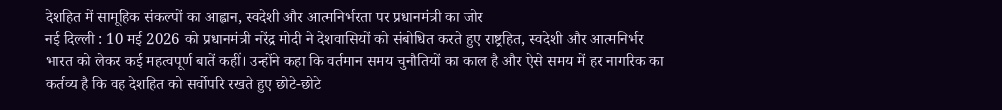देशहित में सामूहिक संकल्पों का आह्वान, स्वदेशी और आत्मनिर्भरता पर प्रधानमंत्री का जोर
नई दिल्ली : 10 मई 2026 को प्रधानमंत्री नरेंद्र मोदी ने देशवासियों को संबोधित करते हुए राष्ट्रहित, स्वदेशी और आत्मनिर्भर भारत को लेकर कई महत्वपूर्ण बातें कहीं। उन्होंने कहा कि वर्तमान समय चुनौतियों का काल है और ऐसे समय में हर नागरिक का कर्तव्य है कि वह देशहित को सर्वोपरि रखते हुए छोटे-छोटे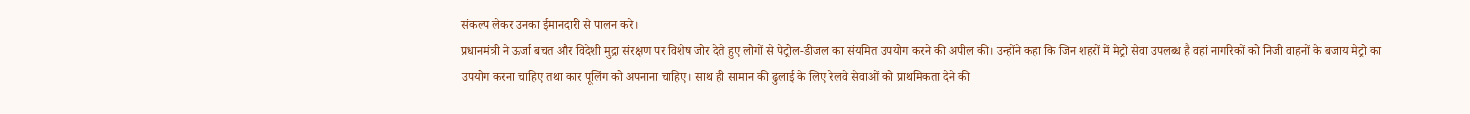संकल्प लेकर उनका ईमानदारी से पालन करे।
प्रधानमंत्री ने ऊर्जा बचत और विदेशी मुद्रा संरक्षण पर विशेष जोर देते हुए लोगों से पेट्रोल-डीजल का संयमित उपयोग करने की अपील की। उन्होंने कहा कि जिन शहरों में मेट्रो सेवा उपलब्ध है वहां नागरिकों को निजी वाहनों के बजाय मेट्रो का उपयोग करना चाहिए तथा कार पूलिंग को अपनाना चाहिए। साथ ही सामान की ढुलाई के लिए रेलवे सेवाओं को प्राथमिकता देने की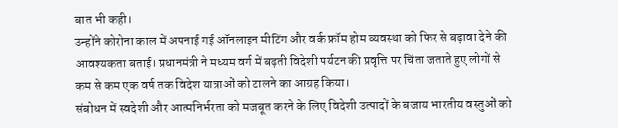बात भी कही।
उन्होंने कोरोना काल में अपनाई गई ऑनलाइन मीटिंग और वर्क फ्रॉम होम व्यवस्था को फिर से बढ़ावा देने की आवश्यकता बताई। प्रधानमंत्री ने मध्यम वर्ग में बढ़ती विदेशी पर्यटन की प्रवृत्ति पर चिंता जताते हुए लोगों से कम से कम एक वर्ष तक विदेश यात्राओं को टालने का आग्रह किया।
संबोधन में स्वदेशी और आत्मनिर्भरता को मजबूत करने के लिए विदेशी उत्पादों के बजाय भारतीय वस्तुओं को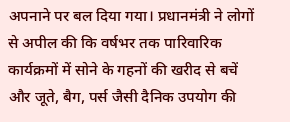अपनाने पर बल दिया गया। प्रधानमंत्री ने लोगों से अपील की कि वर्षभर तक पारिवारिक कार्यक्रमों में सोने के गहनों की खरीद से बचें और जूते, बैग, पर्स जैसी दैनिक उपयोग की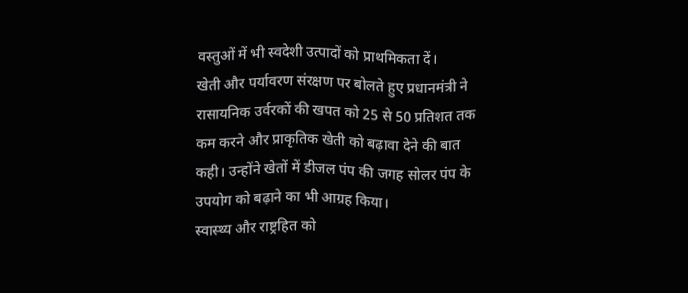वस्तुओं में भी स्वदेशी उत्पादों को प्राथमिकता दें।
खेती और पर्यावरण संरक्षण पर बोलते हुए प्रधानमंत्री ने रासायनिक उर्वरकों की खपत को 25 से 50 प्रतिशत तक कम करने और प्राकृतिक खेती को बढ़ावा देने की बात कही। उन्होंने खेतों में डीजल पंप की जगह सोलर पंप के उपयोग को बढ़ाने का भी आग्रह किया।
स्वास्थ्य और राष्ट्रहित को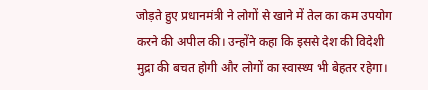जोड़ते हुए प्रधानमंत्री ने लोगों से खाने में तेल का कम उपयोग करने की अपील की। उन्होंने कहा कि इससे देश की विदेशी मुद्रा की बचत होगी और लोगों का स्वास्थ्य भी बेहतर रहेगा।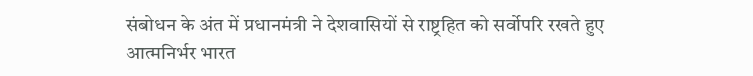संबोधन के अंत में प्रधानमंत्री ने देशवासियों से राष्ट्रहित को सर्वोपरि रखते हुए आत्मनिर्भर भारत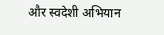और स्वदेशी अभियान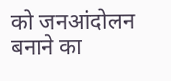को जनआंदोलन बनाने का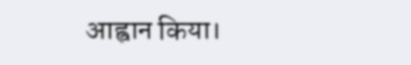आह्वान किया।